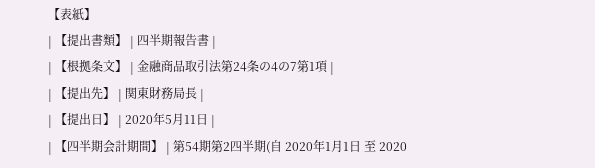【表紙】
| 【提出書類】 | 四半期報告書 |
| 【根拠条文】 | 金融商品取引法第24条の4の7第1項 |
| 【提出先】 | 関東財務局長 |
| 【提出日】 | 2020年5月11日 |
| 【四半期会計期間】 | 第54期第2四半期(自 2020年1月1日 至 2020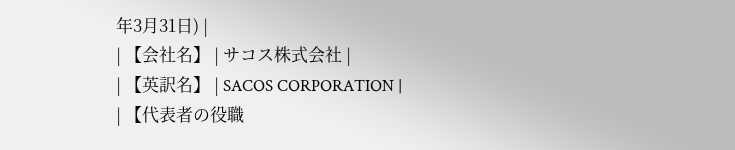年3月31日) |
| 【会社名】 | サコス株式会社 |
| 【英訳名】 | SACOS CORPORATION |
| 【代表者の役職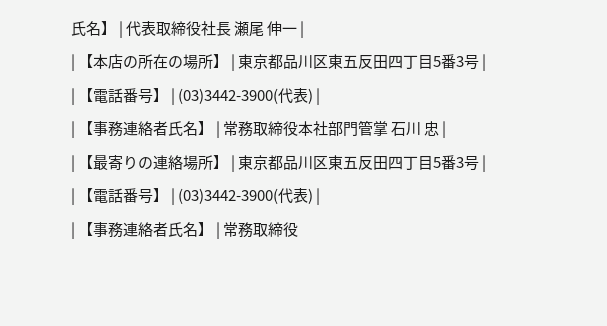氏名】 | 代表取締役社長 瀬尾 伸一 |
| 【本店の所在の場所】 | 東京都品川区東五反田四丁目5番3号 |
| 【電話番号】 | (03)3442-3900(代表) |
| 【事務連絡者氏名】 | 常務取締役本社部門管掌 石川 忠 |
| 【最寄りの連絡場所】 | 東京都品川区東五反田四丁目5番3号 |
| 【電話番号】 | (03)3442-3900(代表) |
| 【事務連絡者氏名】 | 常務取締役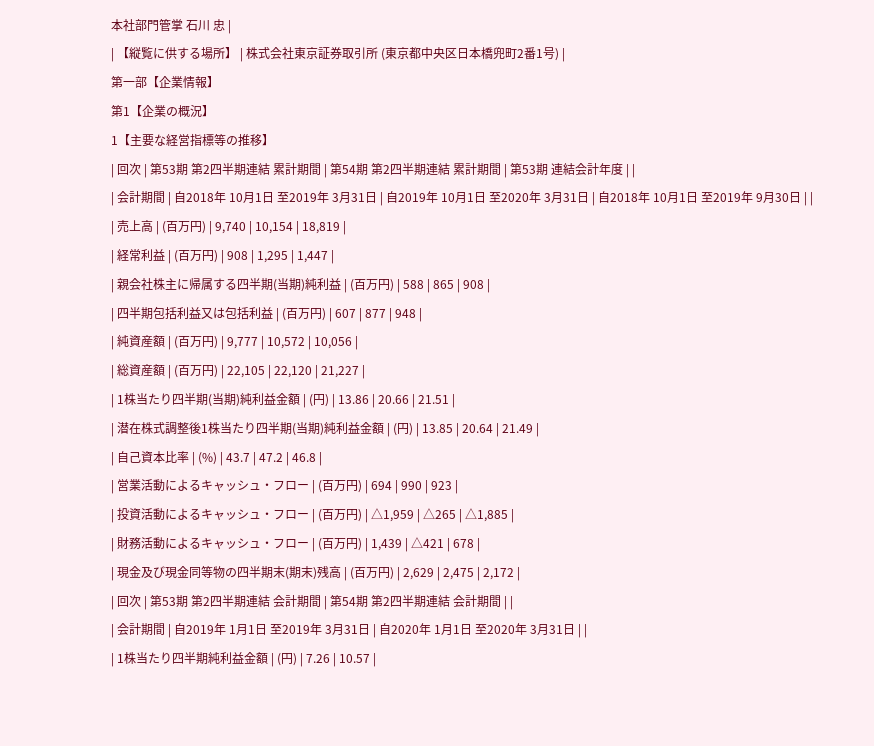本社部門管掌 石川 忠 |
| 【縦覧に供する場所】 | 株式会社東京証券取引所 (東京都中央区日本橋兜町2番1号) |
第一部【企業情報】
第1【企業の概況】
1【主要な経営指標等の推移】
| 回次 | 第53期 第2四半期連結 累計期間 | 第54期 第2四半期連結 累計期間 | 第53期 連結会計年度 | |
| 会計期間 | 自2018年 10月1日 至2019年 3月31日 | 自2019年 10月1日 至2020年 3月31日 | 自2018年 10月1日 至2019年 9月30日 | |
| 売上高 | (百万円) | 9,740 | 10,154 | 18,819 |
| 経常利益 | (百万円) | 908 | 1,295 | 1,447 |
| 親会社株主に帰属する四半期(当期)純利益 | (百万円) | 588 | 865 | 908 |
| 四半期包括利益又は包括利益 | (百万円) | 607 | 877 | 948 |
| 純資産額 | (百万円) | 9,777 | 10,572 | 10,056 |
| 総資産額 | (百万円) | 22,105 | 22,120 | 21,227 |
| 1株当たり四半期(当期)純利益金額 | (円) | 13.86 | 20.66 | 21.51 |
| 潜在株式調整後1株当たり四半期(当期)純利益金額 | (円) | 13.85 | 20.64 | 21.49 |
| 自己資本比率 | (%) | 43.7 | 47.2 | 46.8 |
| 営業活動によるキャッシュ・フロー | (百万円) | 694 | 990 | 923 |
| 投資活動によるキャッシュ・フロー | (百万円) | △1,959 | △265 | △1,885 |
| 財務活動によるキャッシュ・フロー | (百万円) | 1,439 | △421 | 678 |
| 現金及び現金同等物の四半期末(期末)残高 | (百万円) | 2,629 | 2,475 | 2,172 |
| 回次 | 第53期 第2四半期連結 会計期間 | 第54期 第2四半期連結 会計期間 | |
| 会計期間 | 自2019年 1月1日 至2019年 3月31日 | 自2020年 1月1日 至2020年 3月31日 | |
| 1株当たり四半期純利益金額 | (円) | 7.26 | 10.57 |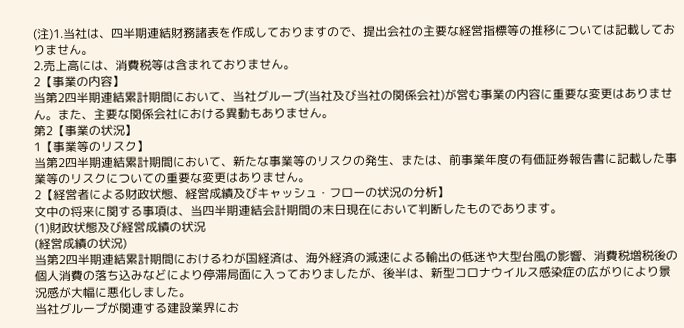(注)1.当社は、四半期連結財務諸表を作成しておりますので、提出会社の主要な経営指標等の推移については記載しておりません。
2.売上高には、消費税等は含まれておりません。
2【事業の内容】
当第2四半期連結累計期間において、当社グループ(当社及び当社の関係会社)が営む事業の内容に重要な変更はありません。また、主要な関係会社における異動もありません。
第2【事業の状況】
1【事業等のリスク】
当第2四半期連結累計期間において、新たな事業等のリスクの発生、または、前事業年度の有価証券報告書に記載した事業等のリスクについての重要な変更はありません。
2【経営者による財政状態、経営成績及びキャッシュ・フローの状況の分析】
文中の将来に関する事項は、当四半期連結会計期間の末日現在において判断したものであります。
(1)財政状態及び経営成績の状況
(経営成績の状況)
当第2四半期連結累計期間におけるわが国経済は、海外経済の減速による輸出の低迷や大型台風の影響、消費税増税後の個人消費の落ち込みなどにより停滞局面に入っておりましたが、後半は、新型コロナウイルス感染症の広がりにより景況感が大幅に悪化しました。
当社グループが関連する建設業界にお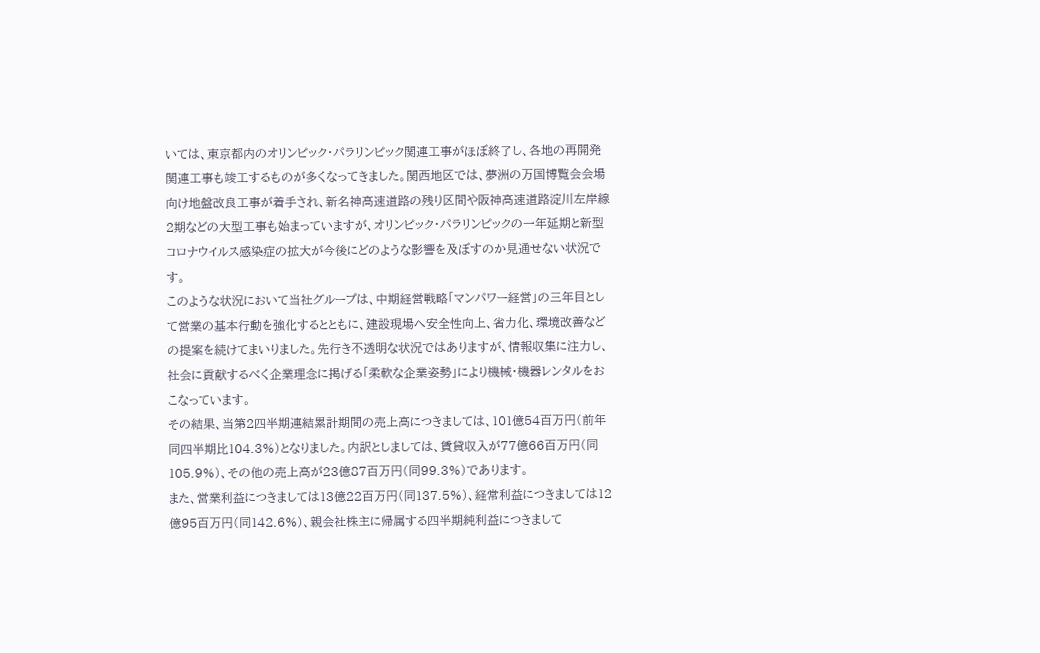いては、東京都内のオリンピック・パラリンピック関連工事がほぼ終了し、各地の再開発関連工事も竣工するものが多くなってきました。関西地区では、夢洲の万国博覧会会場向け地盤改良工事が着手され、新名神高速道路の残り区間や阪神高速道路淀川左岸線2期などの大型工事も始まっていますが、オリンピック・パラリンピックの一年延期と新型コロナウイルス感染症の拡大が今後にどのような影響を及ぼすのか見通せない状況です。
このような状況において当社グループは、中期経営戦略「マンパワー経営」の三年目として営業の基本行動を強化するとともに、建設現場へ安全性向上、省力化、環境改善などの提案を続けてまいりました。先行き不透明な状況ではありますが、情報収集に注力し、社会に貢献するべく企業理念に掲げる「柔軟な企業姿勢」により機械・機器レンタルをおこなっています。
その結果、当第2四半期連結累計期間の売上高につきましては、101億54百万円(前年同四半期比104.3%)となりました。内訳としましては、賃貸収入が77億66百万円(同105.9%)、その他の売上高が23億87百万円(同99.3%)であります。
また、営業利益につきましては13億22百万円(同137.5%)、経常利益につきましては12億95百万円(同142.6%)、親会社株主に帰属する四半期純利益につきまして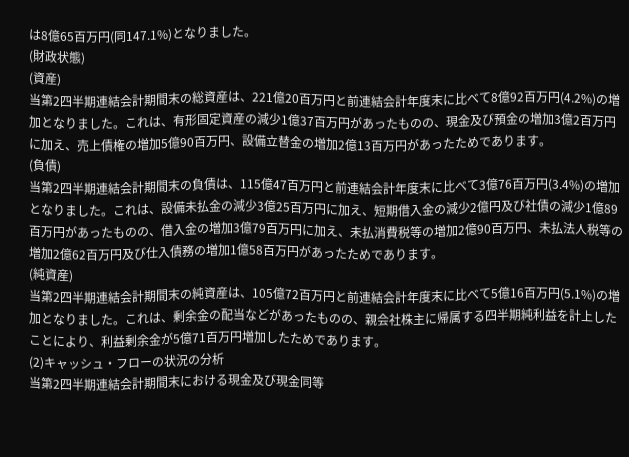は8億65百万円(同147.1%)となりました。
(財政状態)
(資産)
当第2四半期連結会計期間末の総資産は、221億20百万円と前連結会計年度末に比べて8億92百万円(4.2%)の増加となりました。これは、有形固定資産の減少1億37百万円があったものの、現金及び預金の増加3億2百万円に加え、売上債権の増加5億90百万円、設備立替金の増加2億13百万円があったためであります。
(負債)
当第2四半期連結会計期間末の負債は、115億47百万円と前連結会計年度末に比べて3億76百万円(3.4%)の増加となりました。これは、設備未払金の減少3億25百万円に加え、短期借入金の減少2億円及び社債の減少1億89百万円があったものの、借入金の増加3億79百万円に加え、未払消費税等の増加2億90百万円、未払法人税等の増加2億62百万円及び仕入債務の増加1億58百万円があったためであります。
(純資産)
当第2四半期連結会計期間末の純資産は、105億72百万円と前連結会計年度末に比べて5億16百万円(5.1%)の増加となりました。これは、剰余金の配当などがあったものの、親会社株主に帰属する四半期純利益を計上したことにより、利益剰余金が5億71百万円増加したためであります。
(2)キャッシュ・フローの状況の分析
当第2四半期連結会計期間末における現金及び現金同等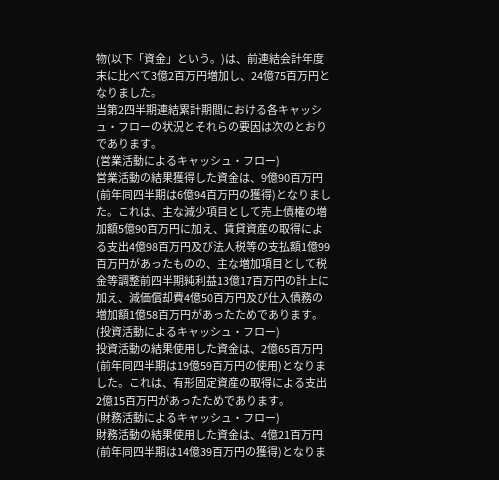物(以下「資金」という。)は、前連結会計年度末に比べて3億2百万円増加し、24億75百万円となりました。
当第2四半期連結累計期間における各キャッシュ・フローの状況とそれらの要因は次のとおりであります。
(営業活動によるキャッシュ・フロー)
営業活動の結果獲得した資金は、9億90百万円(前年同四半期は6億94百万円の獲得)となりました。これは、主な減少項目として売上債権の増加額5億90百万円に加え、賃貸資産の取得による支出4億98百万円及び法人税等の支払額1億99百万円があったものの、主な増加項目として税金等調整前四半期純利益13億17百万円の計上に加え、減価償却費4億50百万円及び仕入債務の増加額1億58百万円があったためであります。
(投資活動によるキャッシュ・フロー)
投資活動の結果使用した資金は、2億65百万円(前年同四半期は19億59百万円の使用)となりました。これは、有形固定資産の取得による支出2億15百万円があったためであります。
(財務活動によるキャッシュ・フロー)
財務活動の結果使用した資金は、4億21百万円(前年同四半期は14億39百万円の獲得)となりま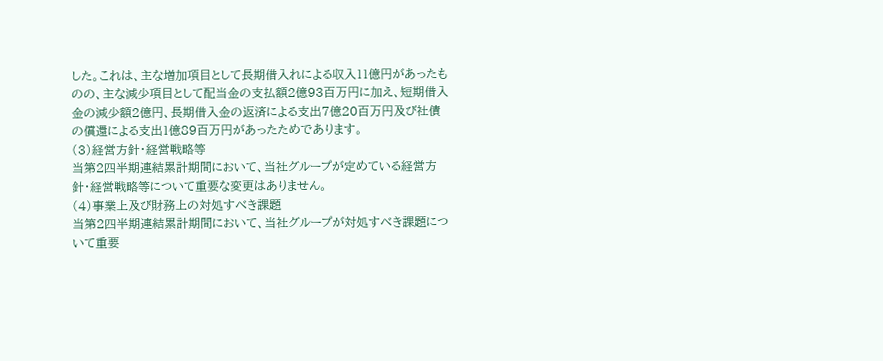した。これは、主な増加項目として長期借入れによる収入11億円があったものの、主な減少項目として配当金の支払額2億93百万円に加え、短期借入金の減少額2億円、長期借入金の返済による支出7億20百万円及び社債の償還による支出1億89百万円があったためであります。
(3)経営方針・経営戦略等
当第2四半期連結累計期間において、当社グループが定めている経営方針・経営戦略等について重要な変更はありません。
(4)事業上及び財務上の対処すべき課題
当第2四半期連結累計期間において、当社グループが対処すべき課題について重要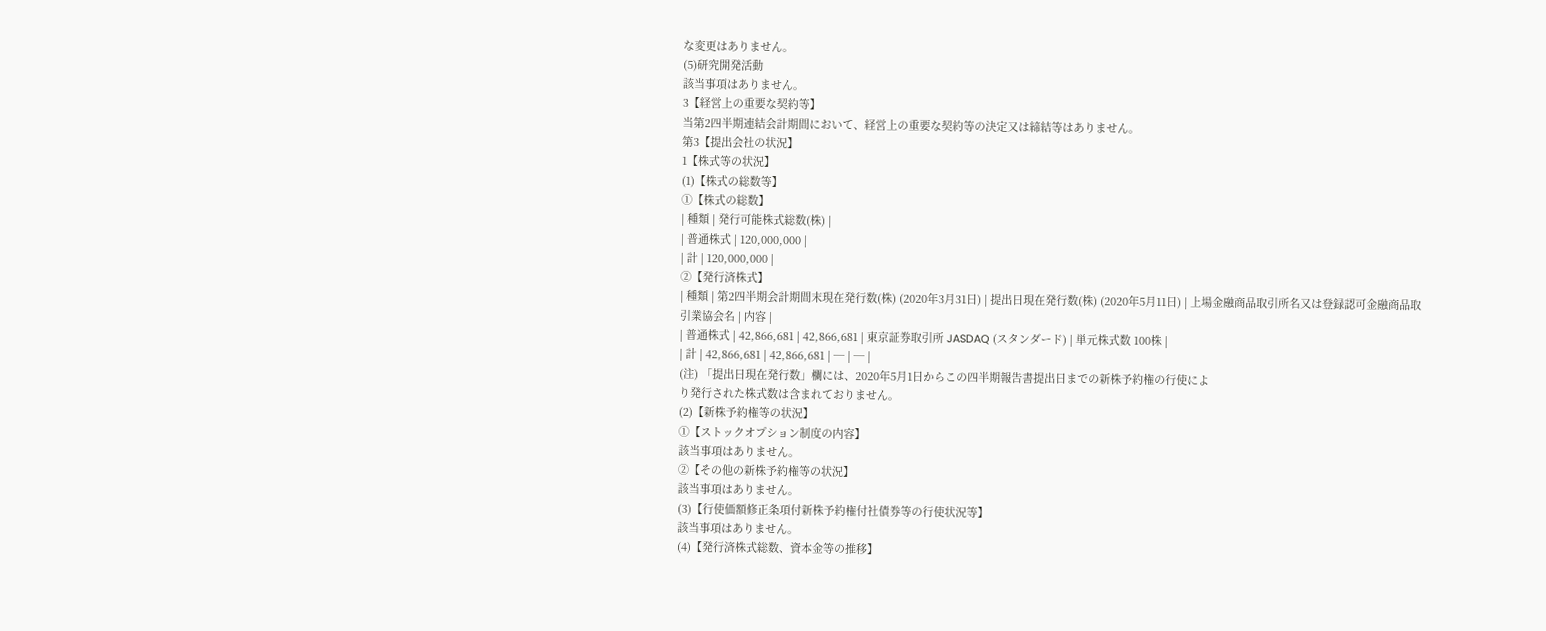な変更はありません。
(5)研究開発活動
該当事項はありません。
3【経営上の重要な契約等】
当第2四半期連結会計期間において、経営上の重要な契約等の決定又は締結等はありません。
第3【提出会社の状況】
1【株式等の状況】
(1)【株式の総数等】
①【株式の総数】
| 種類 | 発行可能株式総数(株) |
| 普通株式 | 120,000,000 |
| 計 | 120,000,000 |
②【発行済株式】
| 種類 | 第2四半期会計期間末現在発行数(株) (2020年3月31日) | 提出日現在発行数(株) (2020年5月11日) | 上場金融商品取引所名又は登録認可金融商品取引業協会名 | 内容 |
| 普通株式 | 42,866,681 | 42,866,681 | 東京証券取引所 JASDAQ (スタンダード) | 単元株式数 100株 |
| 計 | 42,866,681 | 42,866,681 | ─ | ─ |
(注) 「提出日現在発行数」欄には、2020年5月1日からこの四半期報告書提出日までの新株予約権の行使によ
り発行された株式数は含まれておりません。
(2)【新株予約権等の状況】
①【ストックオプション制度の内容】
該当事項はありません。
②【その他の新株予約権等の状況】
該当事項はありません。
(3)【行使価額修正条項付新株予約権付社債券等の行使状況等】
該当事項はありません。
(4)【発行済株式総数、資本金等の推移】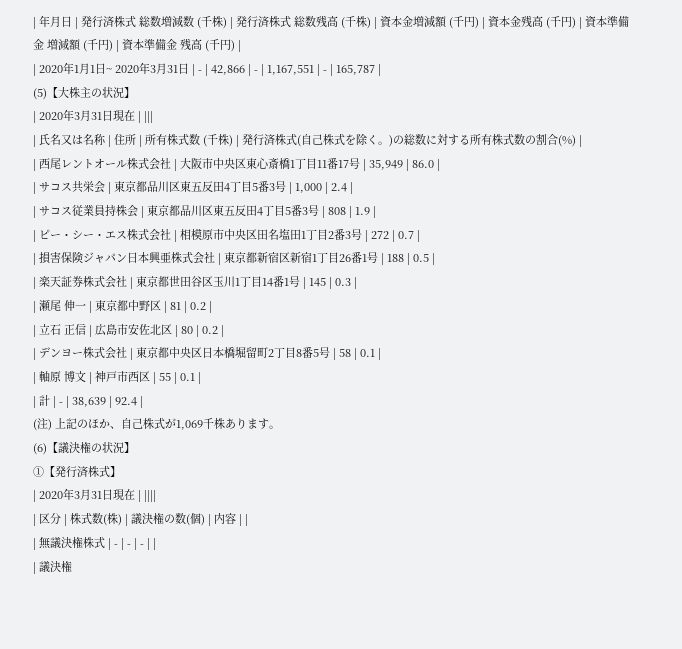| 年月日 | 発行済株式 総数増減数 (千株) | 発行済株式 総数残高 (千株) | 資本金増減額 (千円) | 資本金残高 (千円) | 資本準備金 増減額 (千円) | 資本準備金 残高 (千円) |
| 2020年1月1日~ 2020年3月31日 | - | 42,866 | - | 1,167,551 | - | 165,787 |
(5)【大株主の状況】
| 2020年3月31日現在 | |||
| 氏名又は名称 | 住所 | 所有株式数 (千株) | 発行済株式(自己株式を除く。)の総数に対する所有株式数の割合(%) |
| 西尾レントオール株式会社 | 大阪市中央区東心斎橋1丁目11番17号 | 35,949 | 86.0 |
| サコス共栄会 | 東京都品川区東五反田4丁目5番3号 | 1,000 | 2.4 |
| サコス従業員持株会 | 東京都品川区東五反田4丁目5番3号 | 808 | 1.9 |
| ピー・シー・エス株式会社 | 相模原市中央区田名塩田1丁目2番3号 | 272 | 0.7 |
| 損害保険ジャパン日本興亜株式会社 | 東京都新宿区新宿1丁目26番1号 | 188 | 0.5 |
| 楽天証券株式会社 | 東京都世田谷区玉川1丁目14番1号 | 145 | 0.3 |
| 瀬尾 伸一 | 東京都中野区 | 81 | 0.2 |
| 立石 正信 | 広島市安佐北区 | 80 | 0.2 |
| デンヨー株式会社 | 東京都中央区日本橋堀留町2丁目8番5号 | 58 | 0.1 |
| 軸原 博文 | 神戸市西区 | 55 | 0.1 |
| 計 | - | 38,639 | 92.4 |
(注) 上記のほか、自己株式が1,069千株あります。
(6)【議決権の状況】
①【発行済株式】
| 2020年3月31日現在 | ||||
| 区分 | 株式数(株) | 議決権の数(個) | 内容 | |
| 無議決権株式 | - | - | - | |
| 議決権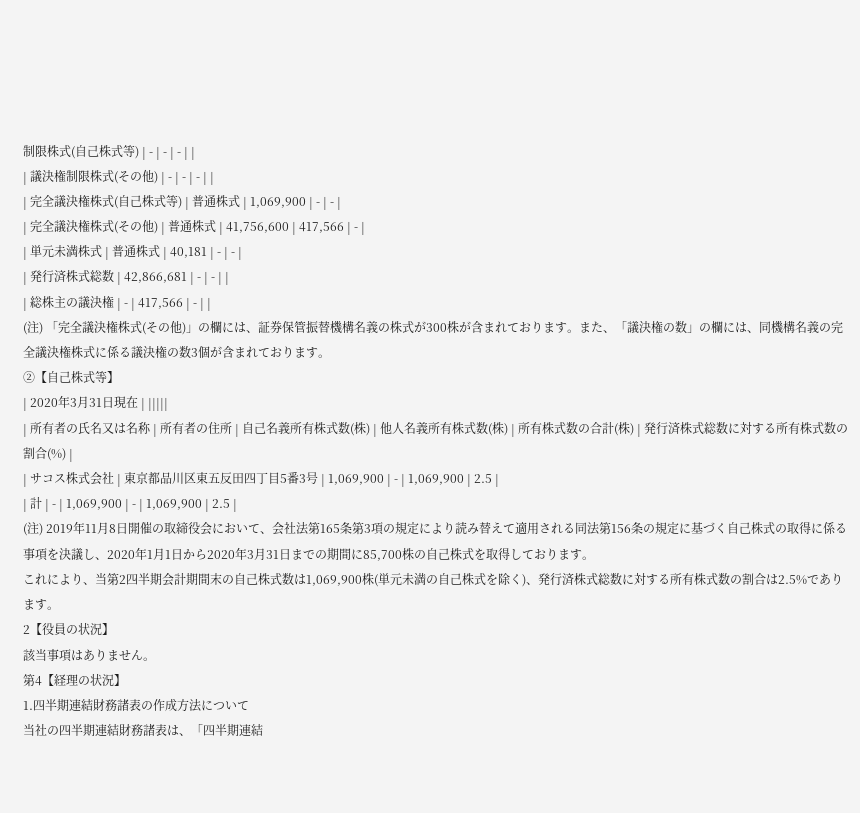制限株式(自己株式等) | - | - | - | |
| 議決権制限株式(その他) | - | - | - | |
| 完全議決権株式(自己株式等) | 普通株式 | 1,069,900 | - | - |
| 完全議決権株式(その他) | 普通株式 | 41,756,600 | 417,566 | - |
| 単元未満株式 | 普通株式 | 40,181 | - | - |
| 発行済株式総数 | 42,866,681 | - | - | |
| 総株主の議決権 | - | 417,566 | - | |
(注) 「完全議決権株式(その他)」の欄には、証券保管振替機構名義の株式が300株が含まれております。また、「議決権の数」の欄には、同機構名義の完全議決権株式に係る議決権の数3個が含まれております。
②【自己株式等】
| 2020年3月31日現在 | |||||
| 所有者の氏名又は名称 | 所有者の住所 | 自己名義所有株式数(株) | 他人名義所有株式数(株) | 所有株式数の合計(株) | 発行済株式総数に対する所有株式数の割合(%) |
| サコス株式会社 | 東京都品川区東五反田四丁目5番3号 | 1,069,900 | - | 1,069,900 | 2.5 |
| 計 | - | 1,069,900 | - | 1,069,900 | 2.5 |
(注) 2019年11月8日開催の取締役会において、会社法第165条第3項の規定により読み替えて適用される同法第156条の規定に基づく自己株式の取得に係る事項を決議し、2020年1月1日から2020年3月31日までの期間に85,700株の自己株式を取得しております。
これにより、当第2四半期会計期間末の自己株式数は1,069,900株(単元未満の自己株式を除く)、発行済株式総数に対する所有株式数の割合は2.5%であります。
2【役員の状況】
該当事項はありません。
第4【経理の状況】
1.四半期連結財務諸表の作成方法について
当社の四半期連結財務諸表は、「四半期連結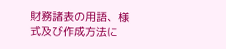財務諸表の用語、様式及び作成方法に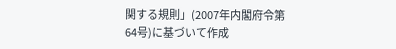関する規則」(2007年内閣府令第64号)に基づいて作成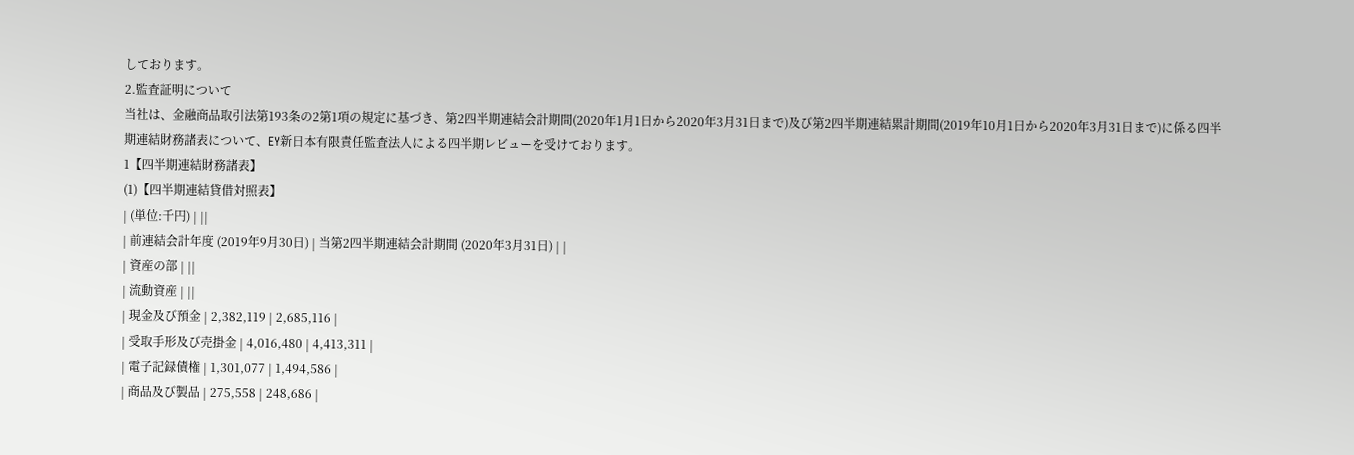しております。
2.監査証明について
当社は、金融商品取引法第193条の2第1項の規定に基づき、第2四半期連結会計期間(2020年1月1日から2020年3月31日まで)及び第2四半期連結累計期間(2019年10月1日から2020年3月31日まで)に係る四半期連結財務諸表について、EY新日本有限責任監査法人による四半期レビューを受けております。
1【四半期連結財務諸表】
(1)【四半期連結貸借対照表】
| (単位:千円) | ||
| 前連結会計年度 (2019年9月30日) | 当第2四半期連結会計期間 (2020年3月31日) | |
| 資産の部 | ||
| 流動資産 | ||
| 現金及び預金 | 2,382,119 | 2,685,116 |
| 受取手形及び売掛金 | 4,016,480 | 4,413,311 |
| 電子記録債権 | 1,301,077 | 1,494,586 |
| 商品及び製品 | 275,558 | 248,686 |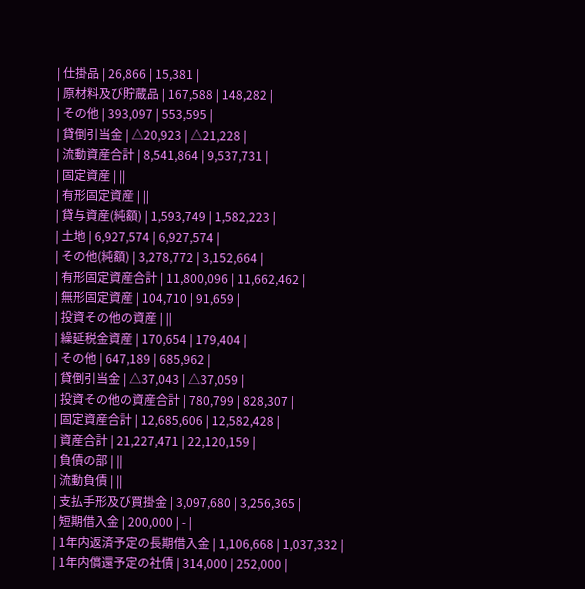| 仕掛品 | 26,866 | 15,381 |
| 原材料及び貯蔵品 | 167,588 | 148,282 |
| その他 | 393,097 | 553,595 |
| 貸倒引当金 | △20,923 | △21,228 |
| 流動資産合計 | 8,541,864 | 9,537,731 |
| 固定資産 | ||
| 有形固定資産 | ||
| 貸与資産(純額) | 1,593,749 | 1,582,223 |
| 土地 | 6,927,574 | 6,927,574 |
| その他(純額) | 3,278,772 | 3,152,664 |
| 有形固定資産合計 | 11,800,096 | 11,662,462 |
| 無形固定資産 | 104,710 | 91,659 |
| 投資その他の資産 | ||
| 繰延税金資産 | 170,654 | 179,404 |
| その他 | 647,189 | 685,962 |
| 貸倒引当金 | △37,043 | △37,059 |
| 投資その他の資産合計 | 780,799 | 828,307 |
| 固定資産合計 | 12,685,606 | 12,582,428 |
| 資産合計 | 21,227,471 | 22,120,159 |
| 負債の部 | ||
| 流動負債 | ||
| 支払手形及び買掛金 | 3,097,680 | 3,256,365 |
| 短期借入金 | 200,000 | - |
| 1年内返済予定の長期借入金 | 1,106,668 | 1,037,332 |
| 1年内償還予定の社債 | 314,000 | 252,000 |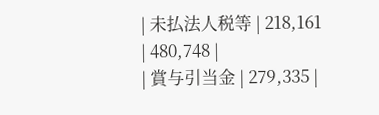| 未払法人税等 | 218,161 | 480,748 |
| 賞与引当金 | 279,335 |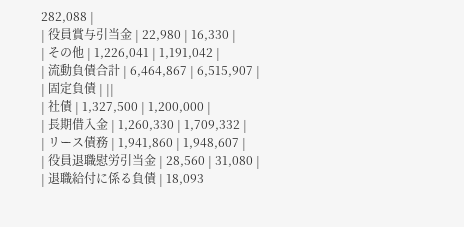282,088 |
| 役員賞与引当金 | 22,980 | 16,330 |
| その他 | 1,226,041 | 1,191,042 |
| 流動負債合計 | 6,464,867 | 6,515,907 |
| 固定負債 | ||
| 社債 | 1,327,500 | 1,200,000 |
| 長期借入金 | 1,260,330 | 1,709,332 |
| リース債務 | 1,941,860 | 1,948,607 |
| 役員退職慰労引当金 | 28,560 | 31,080 |
| 退職給付に係る負債 | 18,093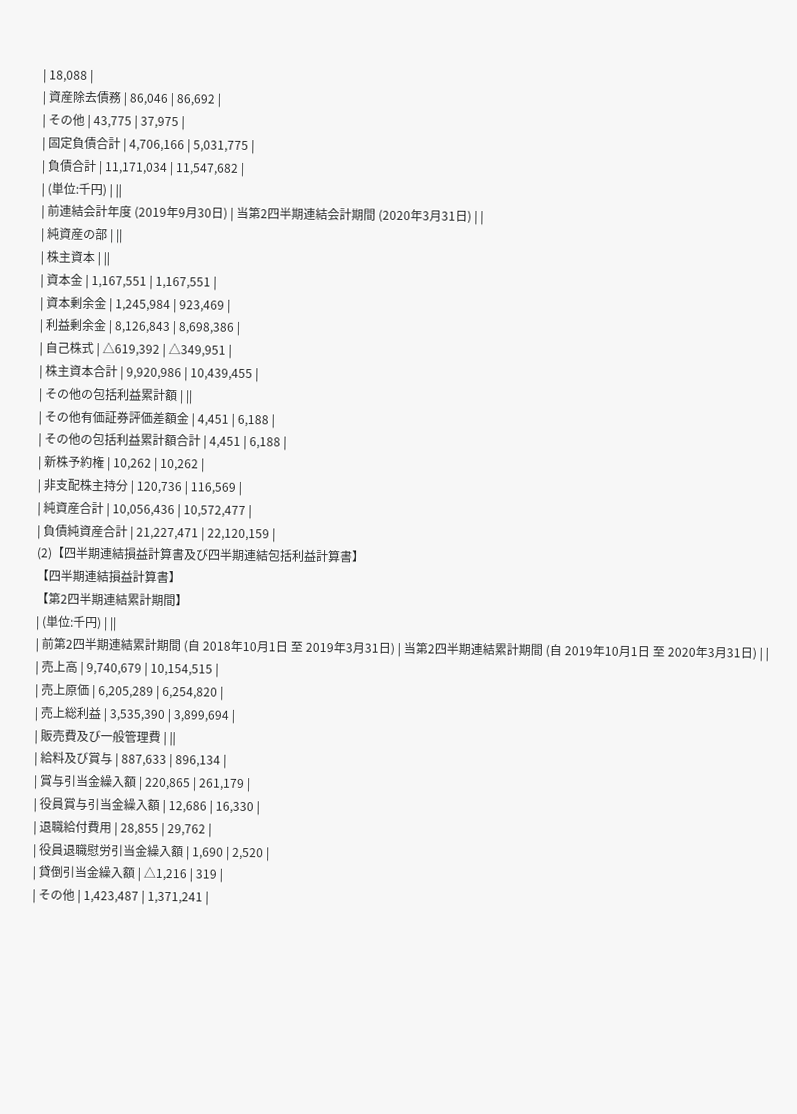| 18,088 |
| 資産除去債務 | 86,046 | 86,692 |
| その他 | 43,775 | 37,975 |
| 固定負債合計 | 4,706,166 | 5,031,775 |
| 負債合計 | 11,171,034 | 11,547,682 |
| (単位:千円) | ||
| 前連結会計年度 (2019年9月30日) | 当第2四半期連結会計期間 (2020年3月31日) | |
| 純資産の部 | ||
| 株主資本 | ||
| 資本金 | 1,167,551 | 1,167,551 |
| 資本剰余金 | 1,245,984 | 923,469 |
| 利益剰余金 | 8,126,843 | 8,698,386 |
| 自己株式 | △619,392 | △349,951 |
| 株主資本合計 | 9,920,986 | 10,439,455 |
| その他の包括利益累計額 | ||
| その他有価証券評価差額金 | 4,451 | 6,188 |
| その他の包括利益累計額合計 | 4,451 | 6,188 |
| 新株予約権 | 10,262 | 10,262 |
| 非支配株主持分 | 120,736 | 116,569 |
| 純資産合計 | 10,056,436 | 10,572,477 |
| 負債純資産合計 | 21,227,471 | 22,120,159 |
(2)【四半期連結損益計算書及び四半期連結包括利益計算書】
【四半期連結損益計算書】
【第2四半期連結累計期間】
| (単位:千円) | ||
| 前第2四半期連結累計期間 (自 2018年10月1日 至 2019年3月31日) | 当第2四半期連結累計期間 (自 2019年10月1日 至 2020年3月31日) | |
| 売上高 | 9,740,679 | 10,154,515 |
| 売上原価 | 6,205,289 | 6,254,820 |
| 売上総利益 | 3,535,390 | 3,899,694 |
| 販売費及び一般管理費 | ||
| 給料及び賞与 | 887,633 | 896,134 |
| 賞与引当金繰入額 | 220,865 | 261,179 |
| 役員賞与引当金繰入額 | 12,686 | 16,330 |
| 退職給付費用 | 28,855 | 29,762 |
| 役員退職慰労引当金繰入額 | 1,690 | 2,520 |
| 貸倒引当金繰入額 | △1,216 | 319 |
| その他 | 1,423,487 | 1,371,241 |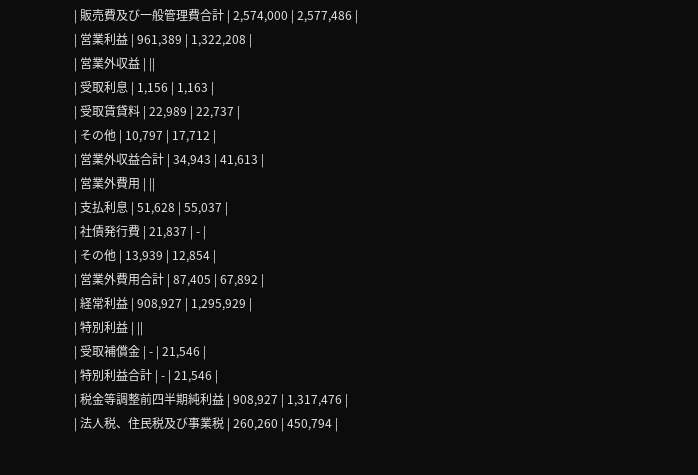| 販売費及び一般管理費合計 | 2,574,000 | 2,577,486 |
| 営業利益 | 961,389 | 1,322,208 |
| 営業外収益 | ||
| 受取利息 | 1,156 | 1,163 |
| 受取賃貸料 | 22,989 | 22,737 |
| その他 | 10,797 | 17,712 |
| 営業外収益合計 | 34,943 | 41,613 |
| 営業外費用 | ||
| 支払利息 | 51,628 | 55,037 |
| 社債発行費 | 21,837 | - |
| その他 | 13,939 | 12,854 |
| 営業外費用合計 | 87,405 | 67,892 |
| 経常利益 | 908,927 | 1,295,929 |
| 特別利益 | ||
| 受取補償金 | - | 21,546 |
| 特別利益合計 | - | 21,546 |
| 税金等調整前四半期純利益 | 908,927 | 1,317,476 |
| 法人税、住民税及び事業税 | 260,260 | 450,794 |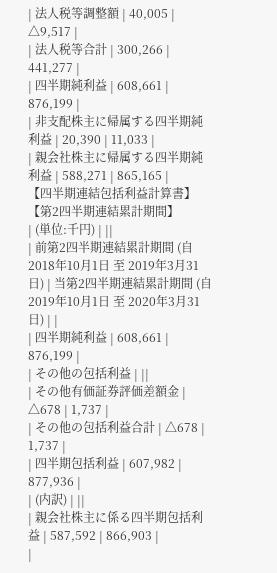| 法人税等調整額 | 40,005 | △9,517 |
| 法人税等合計 | 300,266 | 441,277 |
| 四半期純利益 | 608,661 | 876,199 |
| 非支配株主に帰属する四半期純利益 | 20,390 | 11,033 |
| 親会社株主に帰属する四半期純利益 | 588,271 | 865,165 |
【四半期連結包括利益計算書】
【第2四半期連結累計期間】
| (単位:千円) | ||
| 前第2四半期連結累計期間 (自 2018年10月1日 至 2019年3月31日) | 当第2四半期連結累計期間 (自 2019年10月1日 至 2020年3月31日) | |
| 四半期純利益 | 608,661 | 876,199 |
| その他の包括利益 | ||
| その他有価証券評価差額金 | △678 | 1,737 |
| その他の包括利益合計 | △678 | 1,737 |
| 四半期包括利益 | 607,982 | 877,936 |
| (内訳) | ||
| 親会社株主に係る四半期包括利益 | 587,592 | 866,903 |
|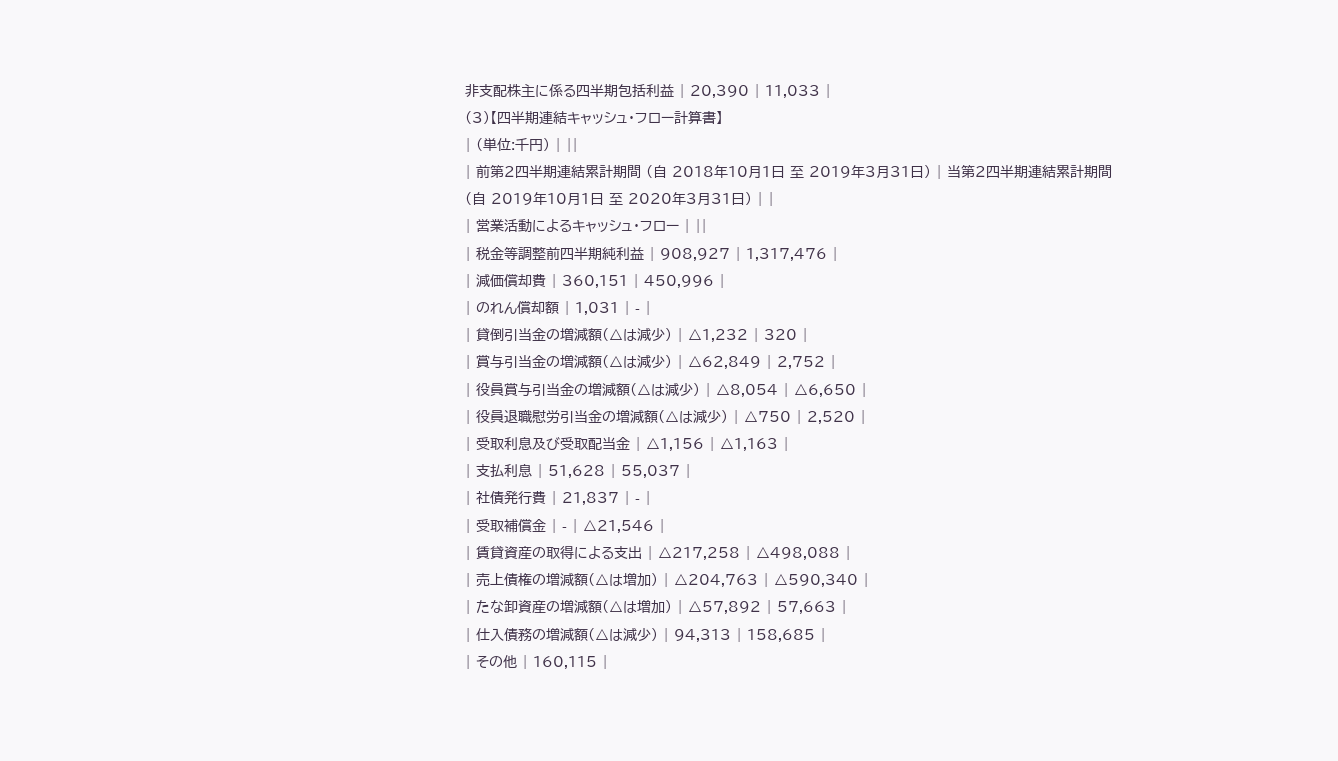非支配株主に係る四半期包括利益 | 20,390 | 11,033 |
(3)【四半期連結キャッシュ・フロー計算書】
| (単位:千円) | ||
| 前第2四半期連結累計期間 (自 2018年10月1日 至 2019年3月31日) | 当第2四半期連結累計期間 (自 2019年10月1日 至 2020年3月31日) | |
| 営業活動によるキャッシュ・フロー | ||
| 税金等調整前四半期純利益 | 908,927 | 1,317,476 |
| 減価償却費 | 360,151 | 450,996 |
| のれん償却額 | 1,031 | - |
| 貸倒引当金の増減額(△は減少) | △1,232 | 320 |
| 賞与引当金の増減額(△は減少) | △62,849 | 2,752 |
| 役員賞与引当金の増減額(△は減少) | △8,054 | △6,650 |
| 役員退職慰労引当金の増減額(△は減少) | △750 | 2,520 |
| 受取利息及び受取配当金 | △1,156 | △1,163 |
| 支払利息 | 51,628 | 55,037 |
| 社債発行費 | 21,837 | - |
| 受取補償金 | - | △21,546 |
| 賃貸資産の取得による支出 | △217,258 | △498,088 |
| 売上債権の増減額(△は増加) | △204,763 | △590,340 |
| たな卸資産の増減額(△は増加) | △57,892 | 57,663 |
| 仕入債務の増減額(△は減少) | 94,313 | 158,685 |
| その他 | 160,115 |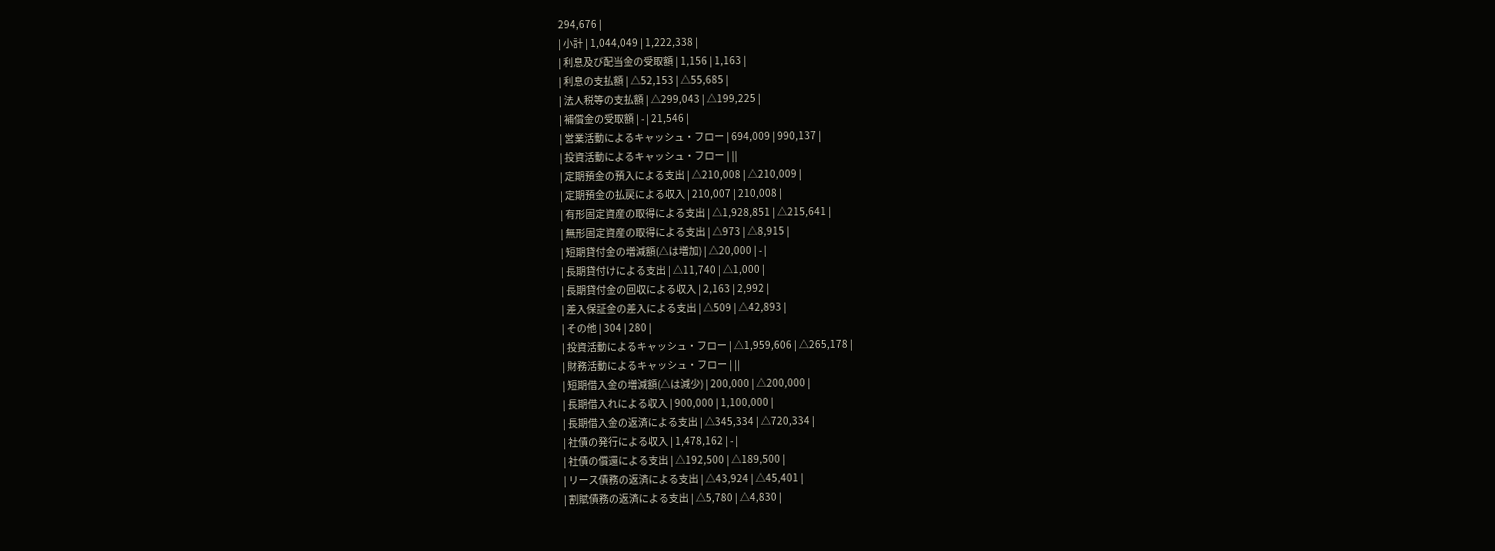294,676 |
| 小計 | 1,044,049 | 1,222,338 |
| 利息及び配当金の受取額 | 1,156 | 1,163 |
| 利息の支払額 | △52,153 | △55,685 |
| 法人税等の支払額 | △299,043 | △199,225 |
| 補償金の受取額 | - | 21,546 |
| 営業活動によるキャッシュ・フロー | 694,009 | 990,137 |
| 投資活動によるキャッシュ・フロー | ||
| 定期預金の預入による支出 | △210,008 | △210,009 |
| 定期預金の払戻による収入 | 210,007 | 210,008 |
| 有形固定資産の取得による支出 | △1,928,851 | △215,641 |
| 無形固定資産の取得による支出 | △973 | △8,915 |
| 短期貸付金の増減額(△は増加) | △20,000 | - |
| 長期貸付けによる支出 | △11,740 | △1,000 |
| 長期貸付金の回収による収入 | 2,163 | 2,992 |
| 差入保証金の差入による支出 | △509 | △42,893 |
| その他 | 304 | 280 |
| 投資活動によるキャッシュ・フロー | △1,959,606 | △265,178 |
| 財務活動によるキャッシュ・フロー | ||
| 短期借入金の増減額(△は減少) | 200,000 | △200,000 |
| 長期借入れによる収入 | 900,000 | 1,100,000 |
| 長期借入金の返済による支出 | △345,334 | △720,334 |
| 社債の発行による収入 | 1,478,162 | - |
| 社債の償還による支出 | △192,500 | △189,500 |
| リース債務の返済による支出 | △43,924 | △45,401 |
| 割賦債務の返済による支出 | △5,780 | △4,830 |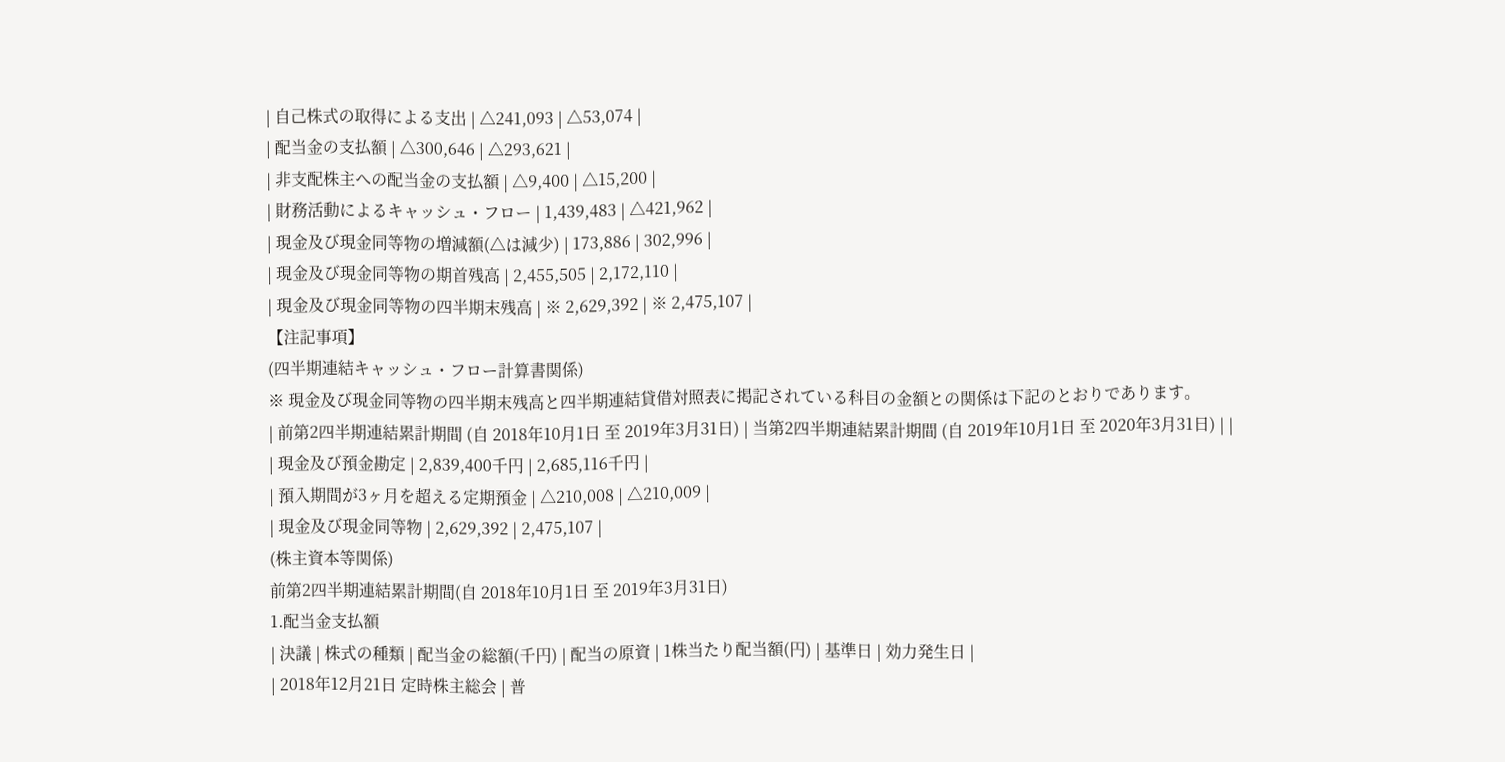| 自己株式の取得による支出 | △241,093 | △53,074 |
| 配当金の支払額 | △300,646 | △293,621 |
| 非支配株主への配当金の支払額 | △9,400 | △15,200 |
| 財務活動によるキャッシュ・フロー | 1,439,483 | △421,962 |
| 現金及び現金同等物の増減額(△は減少) | 173,886 | 302,996 |
| 現金及び現金同等物の期首残高 | 2,455,505 | 2,172,110 |
| 現金及び現金同等物の四半期末残高 | ※ 2,629,392 | ※ 2,475,107 |
【注記事項】
(四半期連結キャッシュ・フロー計算書関係)
※ 現金及び現金同等物の四半期末残高と四半期連結貸借対照表に掲記されている科目の金額との関係は下記のとおりであります。
| 前第2四半期連結累計期間 (自 2018年10月1日 至 2019年3月31日) | 当第2四半期連結累計期間 (自 2019年10月1日 至 2020年3月31日) | |
| 現金及び預金勘定 | 2,839,400千円 | 2,685,116千円 |
| 預入期間が3ヶ月を超える定期預金 | △210,008 | △210,009 |
| 現金及び現金同等物 | 2,629,392 | 2,475,107 |
(株主資本等関係)
前第2四半期連結累計期間(自 2018年10月1日 至 2019年3月31日)
1.配当金支払額
| 決議 | 株式の種類 | 配当金の総額(千円) | 配当の原資 | 1株当たり配当額(円) | 基準日 | 効力発生日 |
| 2018年12月21日 定時株主総会 | 普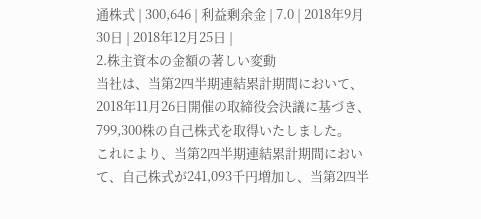通株式 | 300,646 | 利益剰余金 | 7.0 | 2018年9月30日 | 2018年12月25日 |
2.株主資本の金額の著しい変動
当社は、当第2四半期連結累計期間において、2018年11月26日開催の取締役会決議に基づき、799,300株の自己株式を取得いたしました。
これにより、当第2四半期連結累計期間において、自己株式が241,093千円増加し、当第2四半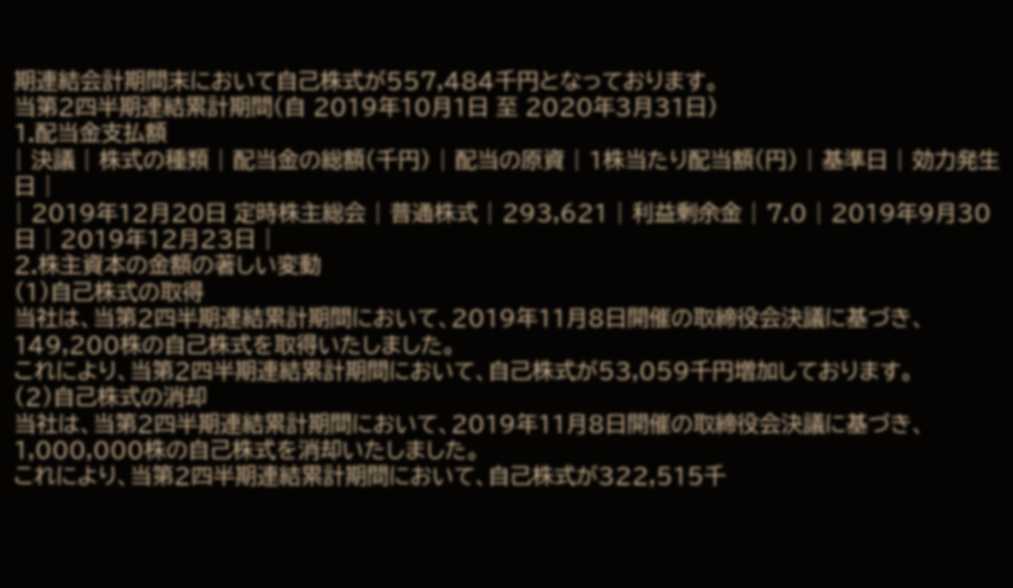期連結会計期間末において自己株式が557,484千円となっております。
当第2四半期連結累計期間(自 2019年10月1日 至 2020年3月31日)
1.配当金支払額
| 決議 | 株式の種類 | 配当金の総額(千円) | 配当の原資 | 1株当たり配当額(円) | 基準日 | 効力発生日 |
| 2019年12月20日 定時株主総会 | 普通株式 | 293,621 | 利益剰余金 | 7.0 | 2019年9月30日 | 2019年12月23日 |
2.株主資本の金額の著しい変動
(1)自己株式の取得
当社は、当第2四半期連結累計期間において、2019年11月8日開催の取締役会決議に基づき、149,200株の自己株式を取得いたしました。
これにより、当第2四半期連結累計期間において、自己株式が53,059千円増加しております。
(2)自己株式の消却
当社は、当第2四半期連結累計期間において、2019年11月8日開催の取締役会決議に基づき、1,000,000株の自己株式を消却いたしました。
これにより、当第2四半期連結累計期間において、自己株式が322,515千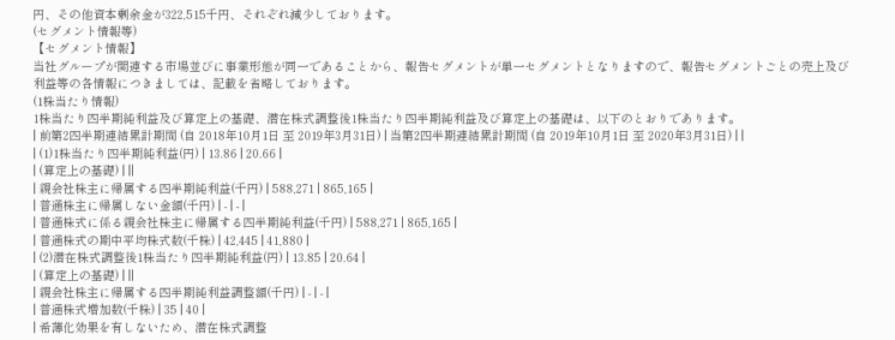円、その他資本剰余金が322,515千円、それぞれ減少しております。
(セグメント情報等)
【セグメント情報】
当社グループが関連する市場並びに事業形態が同一であることから、報告セグメントが単一セグメントとなりますので、報告セグメントごとの売上及び利益等の各情報につきましては、記載を省略しております。
(1株当たり情報)
1株当たり四半期純利益及び算定上の基礎、潜在株式調整後1株当たり四半期純利益及び算定上の基礎は、以下のとおりであります。
| 前第2四半期連結累計期間 (自 2018年10月1日 至 2019年3月31日) | 当第2四半期連結累計期間 (自 2019年10月1日 至 2020年3月31日) | |
| (1)1株当たり四半期純利益(円) | 13.86 | 20.66 |
| (算定上の基礎) | ||
| 親会社株主に帰属する四半期純利益(千円) | 588,271 | 865,165 |
| 普通株主に帰属しない金額(千円) | - | - |
| 普通株式に係る親会社株主に帰属する四半期純利益(千円) | 588,271 | 865,165 |
| 普通株式の期中平均株式数(千株) | 42,445 | 41,880 |
| (2)潜在株式調整後1株当たり四半期純利益(円) | 13.85 | 20.64 |
| (算定上の基礎) | ||
| 親会社株主に帰属する四半期純利益調整額(千円) | - | - |
| 普通株式増加数(千株) | 35 | 40 |
| 希薄化効果を有しないため、潜在株式調整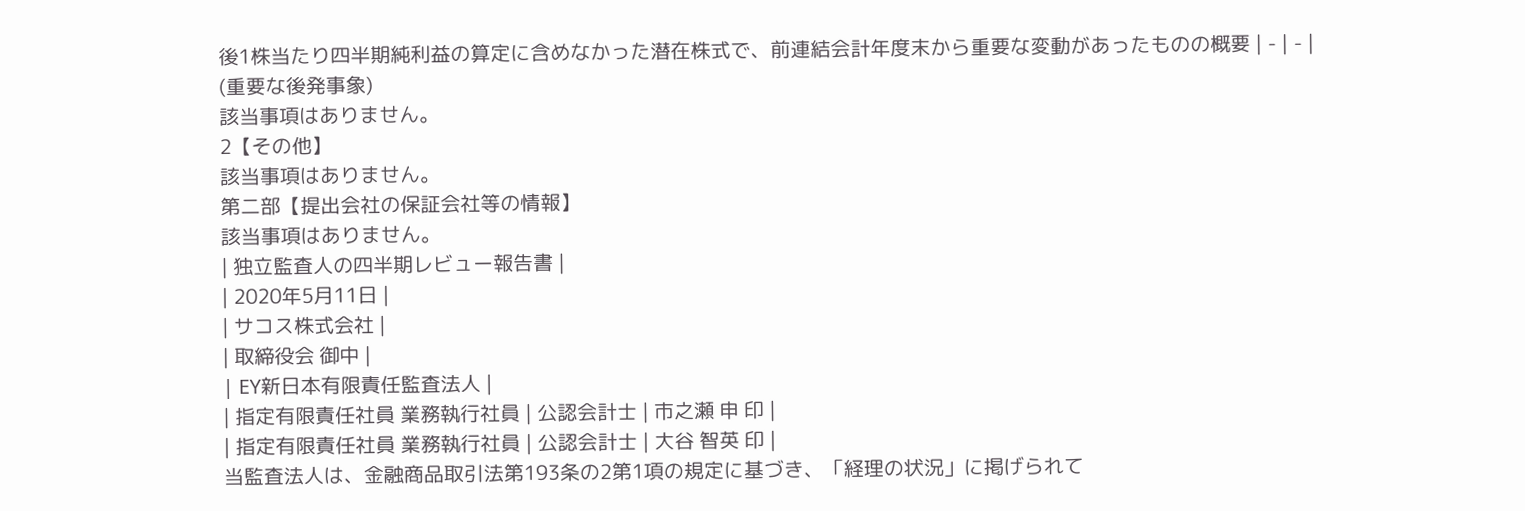後1株当たり四半期純利益の算定に含めなかった潜在株式で、前連結会計年度末から重要な変動があったものの概要 | - | - |
(重要な後発事象)
該当事項はありません。
2【その他】
該当事項はありません。
第二部【提出会社の保証会社等の情報】
該当事項はありません。
| 独立監査人の四半期レビュー報告書 |
| 2020年5月11日 |
| サコス株式会社 |
| 取締役会 御中 |
| EY新日本有限責任監査法人 |
| 指定有限責任社員 業務執行社員 | 公認会計士 | 市之瀬 申 印 |
| 指定有限責任社員 業務執行社員 | 公認会計士 | 大谷 智英 印 |
当監査法人は、金融商品取引法第193条の2第1項の規定に基づき、「経理の状況」に掲げられて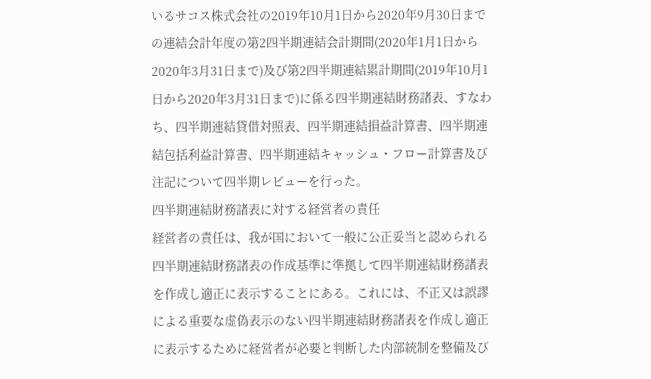いるサコス株式会社の2019年10月1日から2020年9月30日までの連結会計年度の第2四半期連結会計期間(2020年1月1日から2020年3月31日まで)及び第2四半期連結累計期間(2019年10月1日から2020年3月31日まで)に係る四半期連結財務諸表、すなわち、四半期連結貸借対照表、四半期連結損益計算書、四半期連結包括利益計算書、四半期連結キャッシュ・フロー計算書及び注記について四半期レビューを行った。
四半期連結財務諸表に対する経営者の責任
経営者の責任は、我が国において一般に公正妥当と認められる四半期連結財務諸表の作成基準に準拠して四半期連結財務諸表を作成し適正に表示することにある。これには、不正又は誤謬による重要な虚偽表示のない四半期連結財務諸表を作成し適正に表示するために経営者が必要と判断した内部統制を整備及び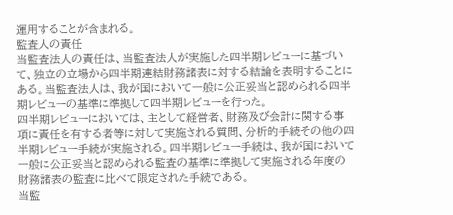運用することが含まれる。
監査人の責任
当監査法人の責任は、当監査法人が実施した四半期レビューに基づいて、独立の立場から四半期連結財務諸表に対する結論を表明することにある。当監査法人は、我が国において一般に公正妥当と認められる四半期レビューの基準に準拠して四半期レビューを行った。
四半期レビューにおいては、主として経営者、財務及び会計に関する事項に責任を有する者等に対して実施される質問、分析的手続その他の四半期レビュー手続が実施される。四半期レビュー手続は、我が国において一般に公正妥当と認められる監査の基準に準拠して実施される年度の財務諸表の監査に比べて限定された手続である。
当監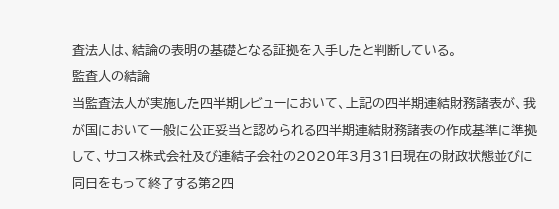査法人は、結論の表明の基礎となる証拠を入手したと判断している。
監査人の結論
当監査法人が実施した四半期レビューにおいて、上記の四半期連結財務諸表が、我が国において一般に公正妥当と認められる四半期連結財務諸表の作成基準に準拠して、サコス株式会社及び連結子会社の2020年3月31日現在の財政状態並びに同日をもって終了する第2四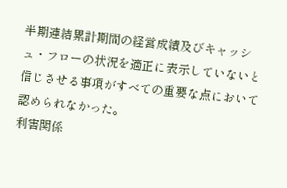半期連結累計期間の経営成績及びキャッシュ・フローの状況を適正に表示していないと信じさせる事項がすべての重要な点において認められなかった。
利害関係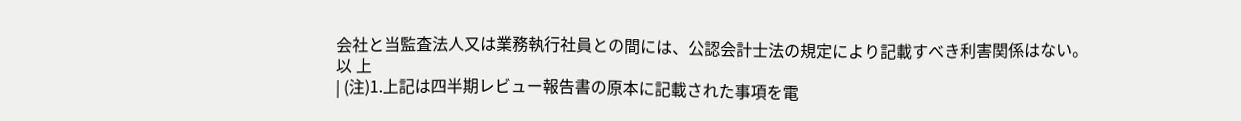会社と当監査法人又は業務執行社員との間には、公認会計士法の規定により記載すべき利害関係はない。
以 上
| (注)1.上記は四半期レビュー報告書の原本に記載された事項を電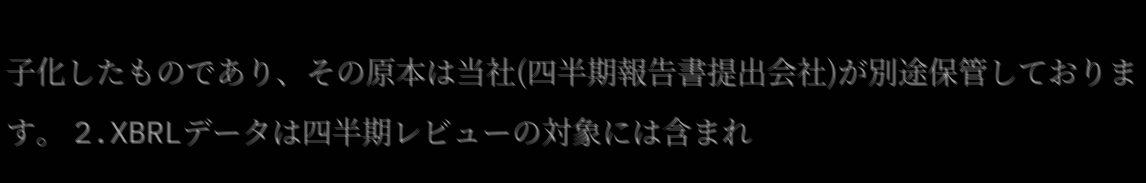子化したものであり、その原本は当社(四半期報告書提出会社)が別途保管しております。 2.XBRLデータは四半期レビューの対象には含まれ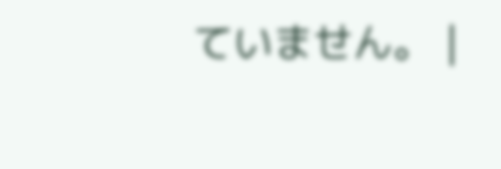ていません。 |